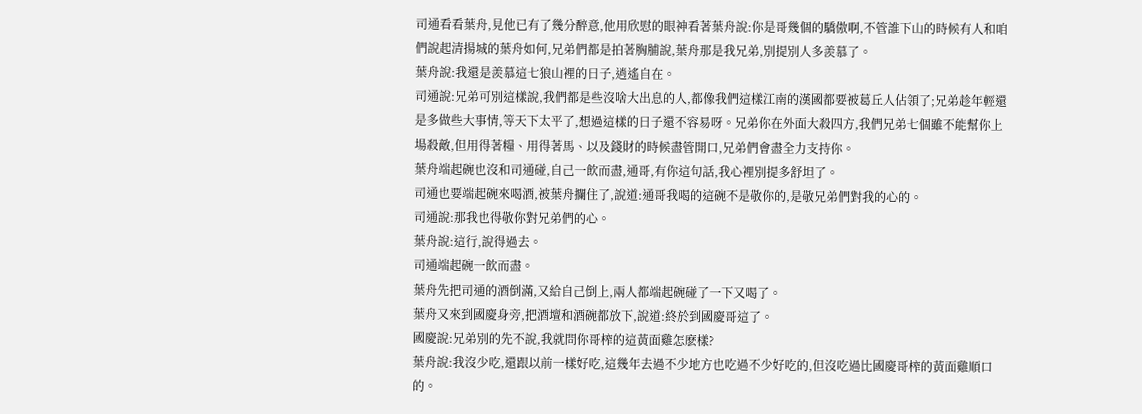司通看看葉舟,見他已有了幾分醉意,他用欣慰的眼神看著葉舟說:你是哥幾個的驕傲啊,不管誰下山的時候有人和咱們說起清揚城的葉舟如何,兄弟們都是拍著胸脯說,葉舟那是我兄弟,別提別人多羨慕了。
葉舟說:我還是羨慕這七狼山裡的日子,逍遙自在。
司通說:兄弟可別這樣說,我們都是些沒啥大出息的人,都像我們這樣江南的漢國都要被葛丘人佔領了;兄弟趁年輕還是多做些大事情,等天下太平了,想過這樣的日子還不容易呀。兄弟你在外面大殺四方,我們兄弟七個雖不能幫你上場殺敵,但用得著糧、用得著馬、以及錢財的時候盡管開口,兄弟們會盡全力支持你。
葉舟端起碗也沒和司通碰,自己一飲而盡,通哥,有你這句話,我心裡別提多舒坦了。
司通也要端起碗來喝酒,被葉舟攔住了,說道:通哥我喝的這碗不是敬你的,是敬兄弟們對我的心的。
司通說:那我也得敬你對兄弟們的心。
葉舟說:這行,說得過去。
司通端起碗一飲而盡。
葉舟先把司通的酒倒滿,又給自己倒上,兩人都端起碗碰了一下又喝了。
葉舟又來到國慶身旁,把酒壇和酒碗都放下,說道:終於到國慶哥這了。
國慶說:兄弟別的先不說,我就問你哥榨的這黃面雞怎麽樣?
葉舟說:我沒少吃,還跟以前一樣好吃,這幾年去過不少地方也吃過不少好吃的,但沒吃過比國慶哥榨的黃面雞順口的。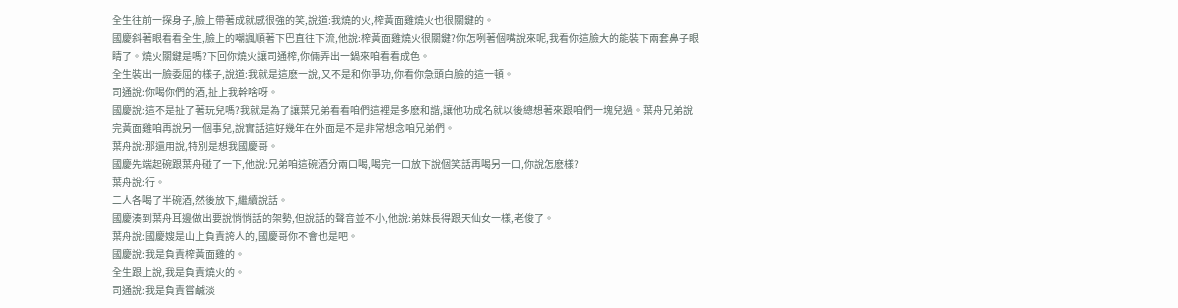全生往前一探身子,臉上帶著成就感很強的笑,說道:我燒的火,榨黃面雞燒火也很關鍵的。
國慶斜著眼看看全生,臉上的嘲諷順著下巴直往下流,他說:榨黃面雞燒火很關鍵?你怎咧著個嘴說來呢,我看你這臉大的能裝下兩套鼻子眼睛了。燒火關鍵是嗎?下回你燒火讓司通榨,你倆弄出一鍋來咱看看成色。
全生裝出一臉委屈的樣子,說道:我就是這麽一說,又不是和你爭功,你看你急頭白臉的這一頓。
司通說:你喝你們的酒,扯上我幹啥呀。
國慶說:這不是扯了著玩兒嗎?我就是為了讓葉兄弟看看咱們這裡是多麽和諧,讓他功成名就以後總想著來跟咱們一塊兒過。葉舟兄弟說完黃面雞咱再說另一個事兒,說實話這好幾年在外面是不是非常想念咱兄弟們。
葉舟說:那還用說,特別是想我國慶哥。
國慶先端起碗跟葉舟碰了一下,他說:兄弟咱這碗酒分兩口喝,喝完一口放下說個笑話再喝另一口,你說怎麽樣?
葉舟說:行。
二人各喝了半碗酒,然後放下,繼續說話。
國慶湊到葉舟耳邊做出要說悄悄話的架勢,但說話的聲音並不小,他說:弟妹長得跟天仙女一樣,老俊了。
葉舟說:國慶嫂是山上負責誇人的,國慶哥你不會也是吧。
國慶說:我是負責榨黃面雞的。
全生跟上說,我是負責燒火的。
司通說:我是負責嘗鹹淡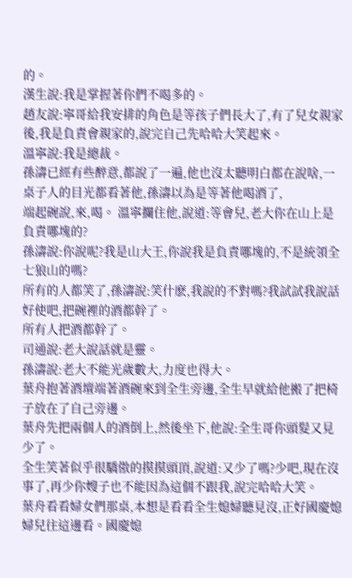的。
漢生說:我是掌握著你們不喝多的。
趙友說:寧哥給我安排的角色是等孩子們長大了,有了兒女親家後,我是負責會親家的,說完自己先哈哈大笑起來。
溫寧說:我是總裁。
孫濤已經有些醉意,都說了一遍,他也沒太聽明白都在說啥,一桌子人的目光都看著他,孫濤以為是等著他喝酒了,
端起碗說,來,喝。 溫寧攔住他,說道:等會兒,老大你在山上是負責哪塊的?
孫濤說:你說呢?我是山大王,你說我是負責哪塊的,不是統領全七狼山的嗎?
所有的人都笑了,孫濤說:笑什麽,我說的不對嗎?我試試我說話好使吧,把碗裡的酒都幹了。
所有人把酒都幹了。
司通說:老大說話就是靈。
孫濤說:老大不能光歲數大,力度也得大。
葉舟抱著酒壇端著酒碗來到全生旁邊,全生早就給他搬了把椅子放在了自己旁邊。
葉舟先把兩個人的酒倒上,然後坐下,他說:全生哥你頭髮又見少了。
全生笑著似乎很驕傲的摸摸頭頂,說道:又少了嗎?少吧,現在沒事了,再少你嫂子也不能因為這個不跟我,說完哈哈大笑。
葉舟看看婦女們那桌,本想是看看全生媳婦聽見沒,正好國慶媳婦兒往這邊看。國慶媳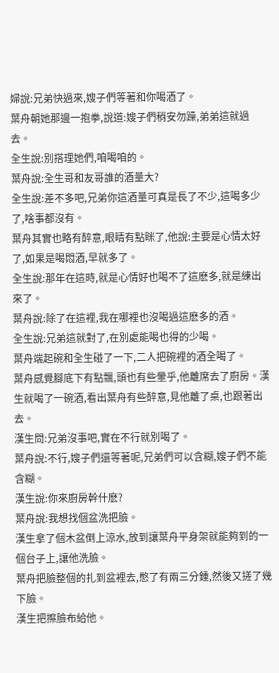婦說:兄弟快過來,嫂子們等著和你喝酒了。
葉舟朝她那邊一抱拳,說道:嫂子們稍安勿躁,弟弟這就過去。
全生說:別搭理她們,咱喝咱的。
葉舟說:全生哥和友哥誰的酒量大?
全生說:差不多吧,兄弟你這酒量可真是長了不少,這喝多少了,啥事都沒有。
葉舟其實也略有醉意,眼睛有點眯了,他說:主要是心情太好了,如果是喝悶酒,早就多了。
全生說:那年在這時,就是心情好也喝不了這麽多,就是練出來了。
葉舟說:除了在這裡,我在哪裡也沒喝過這麽多的酒。
全生說:兄弟這就對了,在別處能喝也得的少喝。
葉舟端起碗和全生碰了一下,二人把碗裡的酒全喝了。
葉舟感覺腳底下有點飄,頭也有些暈乎,他離席去了廚房。漢生就喝了一碗酒,看出葉舟有些醉意,見他離了桌,也跟著出去。
漢生問:兄弟沒事吧,實在不行就別喝了。
葉舟說:不行,嫂子們還等著呢,兄弟們可以含糊,嫂子們不能含糊。
漢生說:你來廚房幹什麽?
葉舟說:我想找個盆洗把臉。
漢生拿了個木盆倒上涼水,放到讓葉舟平身架就能夠到的一個台子上,讓他洗臉。
葉舟把臉整個的扎到盆裡去,憋了有兩三分鍾,然後又搓了幾下臉。
漢生把擦臉布給他。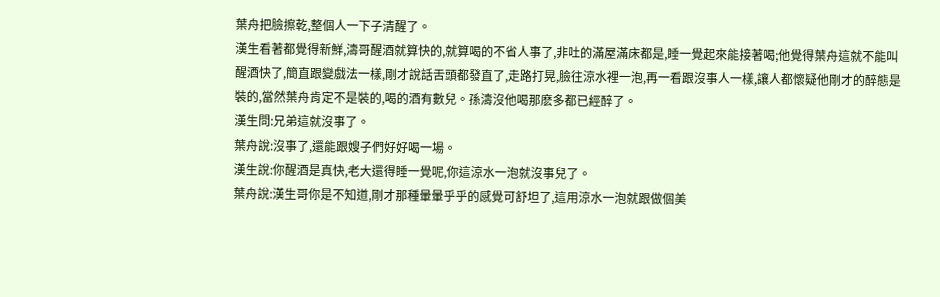葉舟把臉擦乾,整個人一下子清醒了。
漢生看著都覺得新鮮,濤哥醒酒就算快的,就算喝的不省人事了,非吐的滿屋滿床都是,睡一覺起來能接著喝;他覺得葉舟這就不能叫醒酒快了,簡直跟變戲法一樣,剛才說話舌頭都發直了,走路打晃,臉往涼水裡一泡,再一看跟沒事人一樣,讓人都懷疑他剛才的醉態是裝的,當然葉舟肯定不是裝的,喝的酒有數兒。孫濤沒他喝那麽多都已經醉了。
漢生問:兄弟這就沒事了。
葉舟說:沒事了,還能跟嫂子們好好喝一場。
漢生說:你醒酒是真快,老大還得睡一覺呢,你這涼水一泡就沒事兒了。
葉舟說:漢生哥你是不知道,剛才那種暈暈乎乎的感覺可舒坦了,這用涼水一泡就跟做個美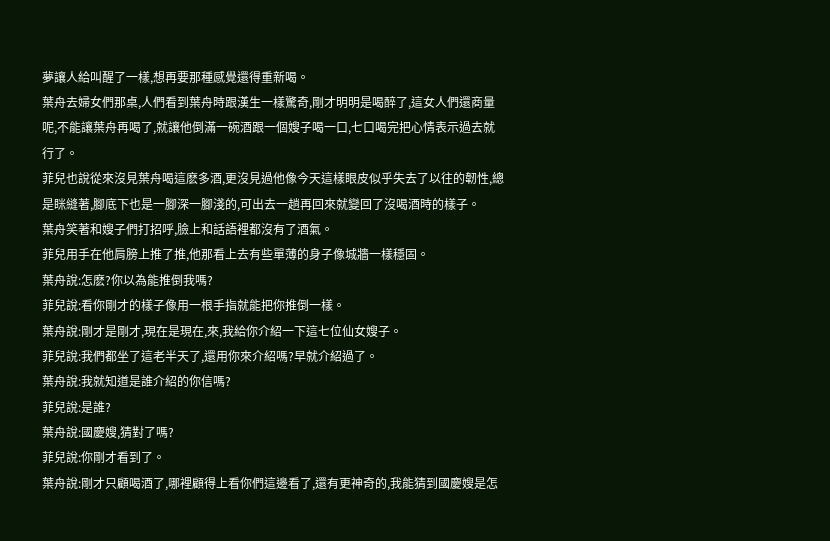夢讓人給叫醒了一樣,想再要那種感覺還得重新喝。
葉舟去婦女們那桌,人們看到葉舟時跟漢生一樣驚奇,剛才明明是喝醉了,這女人們還商量呢,不能讓葉舟再喝了,就讓他倒滿一碗酒跟一個嫂子喝一口,七口喝完把心情表示過去就行了。
菲兒也說從來沒見葉舟喝這麽多酒,更沒見過他像今天這樣眼皮似乎失去了以往的韌性,總是眯縫著,腳底下也是一腳深一腳淺的,可出去一趟再回來就變回了沒喝酒時的樣子。
葉舟笑著和嫂子們打招呼,臉上和話語裡都沒有了酒氣。
菲兒用手在他肩膀上推了推,他那看上去有些單薄的身子像城牆一樣穩固。
葉舟說:怎麽?你以為能推倒我嗎?
菲兒說:看你剛才的樣子像用一根手指就能把你推倒一樣。
葉舟說:剛才是剛才,現在是現在,來,我給你介紹一下這七位仙女嫂子。
菲兒說:我們都坐了這老半天了,還用你來介紹嗎?早就介紹過了。
葉舟說:我就知道是誰介紹的你信嗎?
菲兒說:是誰?
葉舟說:國慶嫂,猜對了嗎?
菲兒說:你剛才看到了。
葉舟說:剛才只顧喝酒了,哪裡顧得上看你們這邊看了,還有更神奇的,我能猜到國慶嫂是怎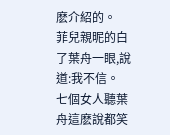麽介紹的。
菲兒親昵的白了葉舟一眼,說道:我不信。
七個女人聽葉舟這麽說都笑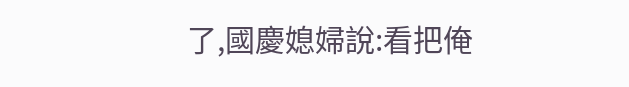了,國慶媳婦說:看把俺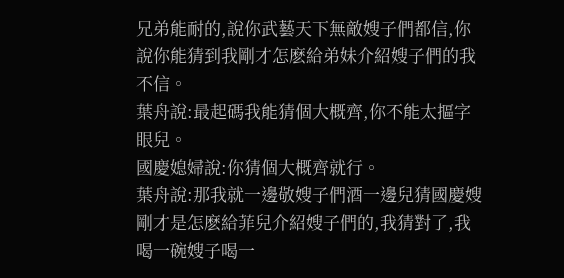兄弟能耐的,說你武藝天下無敵嫂子們都信,你說你能猜到我剛才怎麽給弟妹介紹嫂子們的我不信。
葉舟說:最起碼我能猜個大概齊,你不能太摳字眼兒。
國慶媳婦說:你猜個大概齊就行。
葉舟說:那我就一邊敬嫂子們酒一邊兒猜國慶嫂剛才是怎麽給菲兒介紹嫂子們的,我猜對了,我喝一碗嫂子喝一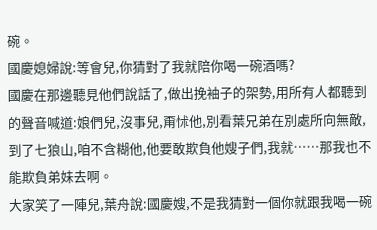碗。
國慶媳婦說:等會兒,你猜對了我就陪你喝一碗酒嗎?
國慶在那邊聽見他們說話了,做出挽袖子的架勢,用所有人都聽到的聲音喊道:娘們兒,沒事兒,甭怵他,別看葉兄弟在別處所向無敵,到了七狼山,咱不含糊他,他要敢欺負他嫂子們,我就……那我也不能欺負弟妹去啊。
大家笑了一陣兒,葉舟說:國慶嫂,不是我猜對一個你就跟我喝一碗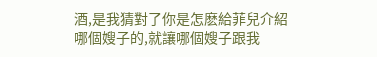酒,是我猜對了你是怎麽給菲兒介紹哪個嫂子的,就讓哪個嫂子跟我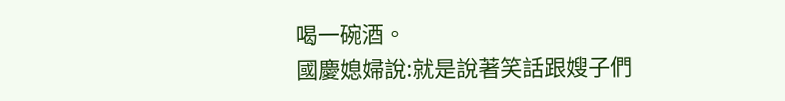喝一碗酒。
國慶媳婦說:就是說著笑話跟嫂子們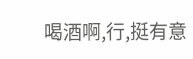喝酒啊,行,挺有意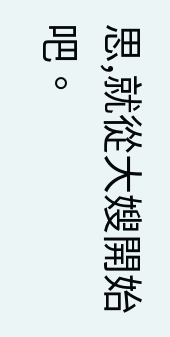思,就從大嫂開始吧。